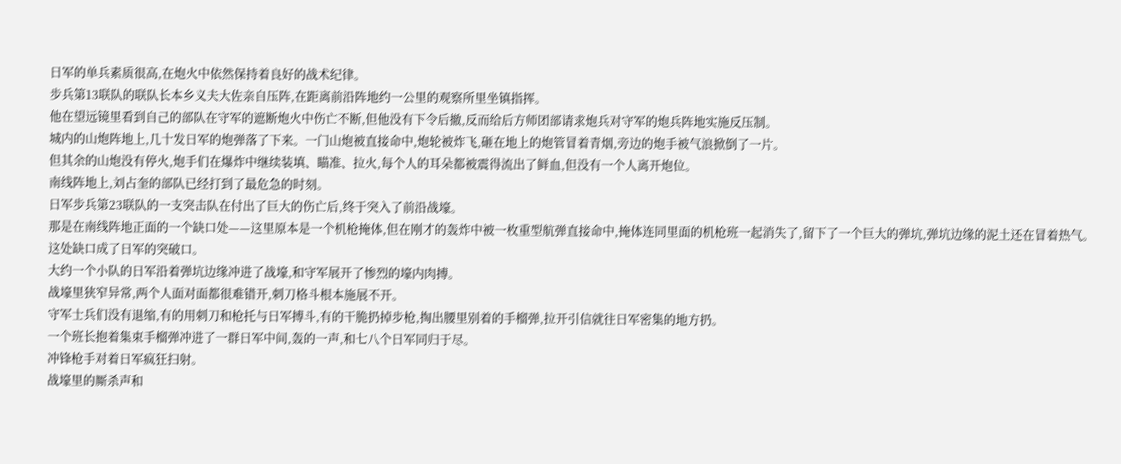日军的单兵素质很高,在炮火中依然保持着良好的战术纪律。
步兵第13联队的联队长本乡义夫大佐亲自压阵,在距离前沿阵地约一公里的观察所里坐镇指挥。
他在望远镜里看到自己的部队在守军的遮断炮火中伤亡不断,但他没有下令后撤,反而给后方师团部请求炮兵对守军的炮兵阵地实施反压制。
城内的山炮阵地上,几十发日军的炮弹落了下来。一门山炮被直接命中,炮轮被炸飞,砸在地上的炮管冒着青烟,旁边的炮手被气浪掀倒了一片。
但其余的山炮没有停火,炮手们在爆炸中继续装填、瞄准、拉火,每个人的耳朵都被震得流出了鲜血,但没有一个人离开炮位。
南线阵地上,刘占奎的部队已经打到了最危急的时刻。
日军步兵第23联队的一支突击队在付出了巨大的伤亡后,终于突入了前沿战壕。
那是在南线阵地正面的一个缺口处——这里原本是一个机枪掩体,但在刚才的轰炸中被一枚重型航弹直接命中,掩体连同里面的机枪班一起消失了,留下了一个巨大的弹坑,弹坑边缘的泥土还在冒着热气。
这处缺口成了日军的突破口。
大约一个小队的日军沿着弹坑边缘冲进了战壕,和守军展开了惨烈的壕内肉搏。
战壕里狭窄异常,两个人面对面都很难错开,刺刀格斗根本施展不开。
守军士兵们没有退缩,有的用刺刀和枪托与日军搏斗,有的干脆扔掉步枪,掏出腰里别着的手榴弹,拉开引信就往日军密集的地方扔。
一个班长抱着集束手榴弹冲进了一群日军中间,轰的一声,和七八个日军同归于尽。
冲锋枪手对着日军疯狂扫射。
战壕里的厮杀声和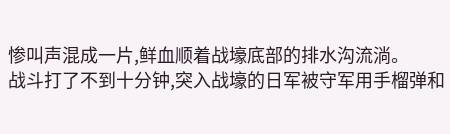惨叫声混成一片,鲜血顺着战壕底部的排水沟流淌。
战斗打了不到十分钟,突入战壕的日军被守军用手榴弹和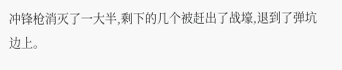冲锋枪消灭了一大半,剩下的几个被赶出了战壕,退到了弹坑边上。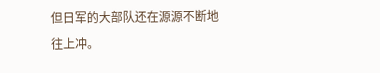但日军的大部队还在源源不断地往上冲。